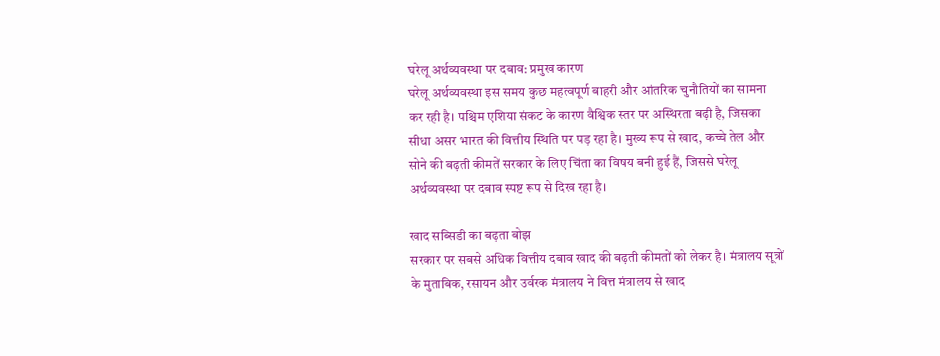घरेलू अर्थव्यवस्था पर दबाव: प्रमुख कारण
घरेलू अर्थव्यवस्था इस समय कुछ महत्वपूर्ण बाहरी और आंतरिक चुनौतियों का सामना कर रही है। पश्चिम एशिया संकट के कारण वैश्विक स्तर पर अस्थिरता बढ़ी है, जिसका सीधा असर भारत की वित्तीय स्थिति पर पड़ रहा है। मुख्य रूप से खाद, कच्चे तेल और सोने की बढ़ती कीमतें सरकार के लिए चिंता का विषय बनी हुई हैं, जिससे घरेलू अर्थव्यवस्था पर दबाव स्पष्ट रूप से दिख रहा है।

खाद सब्सिडी का बढ़ता बोझ
सरकार पर सबसे अधिक वित्तीय दबाव खाद की बढ़ती कीमतों को लेकर है। मंत्रालय सूत्रों के मुताबिक, रसायन और उर्वरक मंत्रालय ने वित्त मंत्रालय से खाद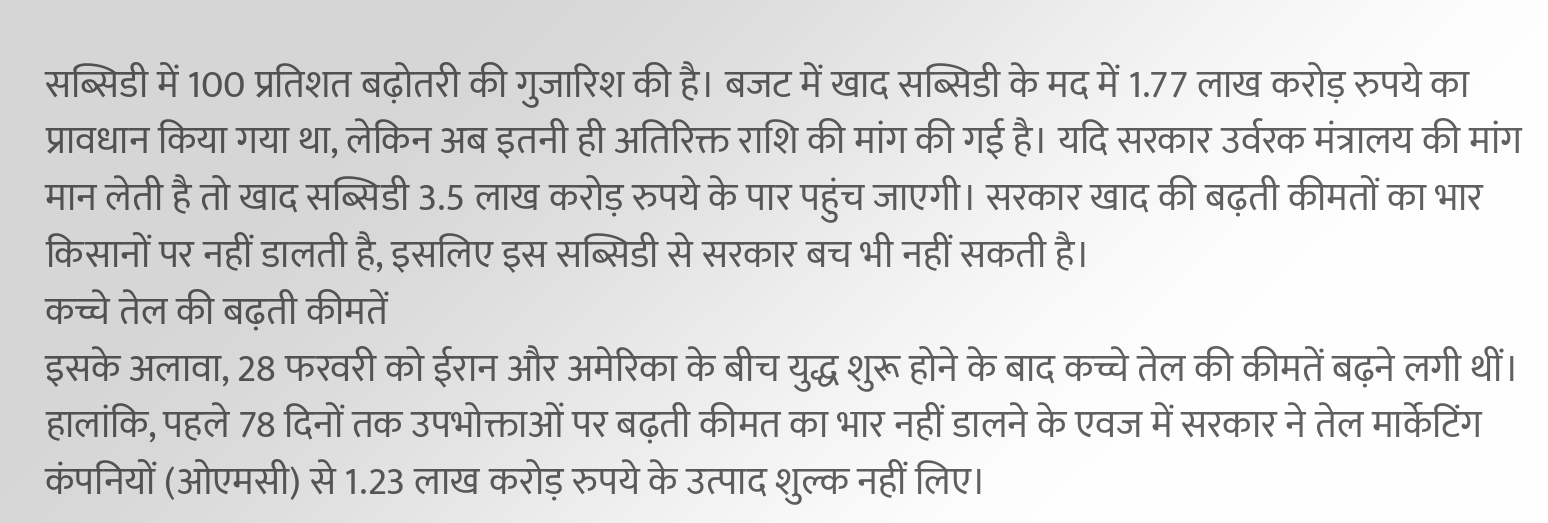सब्सिडी में 100 प्रतिशत बढ़ोतरी की गुजारिश की है। बजट में खाद सब्सिडी के मद में 1.77 लाख करोड़ रुपये का प्रावधान किया गया था, लेकिन अब इतनी ही अतिरिक्त राशि की मांग की गई है। यदि सरकार उर्वरक मंत्रालय की मांग मान लेती है तो खाद सब्सिडी 3.5 लाख करोड़ रुपये के पार पहुंच जाएगी। सरकार खाद की बढ़ती कीमतों का भार किसानों पर नहीं डालती है, इसलिए इस सब्सिडी से सरकार बच भी नहीं सकती है।
कच्चे तेल की बढ़ती कीमतें
इसके अलावा, 28 फरवरी को ईरान और अमेरिका के बीच युद्ध शुरू होने के बाद कच्चे तेल की कीमतें बढ़ने लगी थीं। हालांकि, पहले 78 दिनों तक उपभोक्ताओं पर बढ़ती कीमत का भार नहीं डालने के एवज में सरकार ने तेल मार्केटिंग कंपनियों (ओएमसी) से 1.23 लाख करोड़ रुपये के उत्पाद शुल्क नहीं लिए।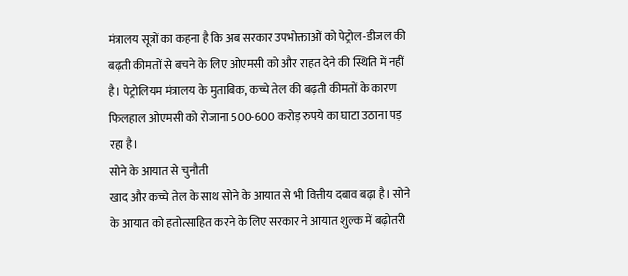मंत्रालय सूत्रों का कहना है कि अब सरकार उपभोक्ताओं को पेट्रोल-डीजल की बढ़ती कीमतों से बचने के लिए ओएमसी को और राहत देने की स्थिति में नहीं है। पेट्रोलियम मंत्रालय के मुताबिक, कच्चे तेल की बढ़ती कीमतों के कारण फिलहाल ओएमसी को रोजाना 500-600 करोड़ रुपये का घाटा उठाना पड़ रहा है।
सोने के आयात से चुनौती
खाद और कच्चे तेल के साथ सोने के आयात से भी वित्तीय दबाव बढ़ा है। सोने के आयात को हतोत्साहित करने के लिए सरकार ने आयात शुल्क में बढ़ोतरी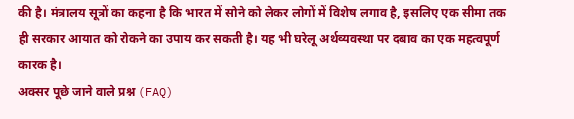की है। मंत्रालय सूत्रों का कहना है कि भारत में सोने को लेकर लोगों में विशेष लगाव है, इसलिए एक सीमा तक ही सरकार आयात को रोकने का उपाय कर सकती है। यह भी घरेलू अर्थव्यवस्था पर दबाव का एक महत्वपूर्ण कारक है।
अक्सर पूछे जाने वाले प्रश्न (FAQ)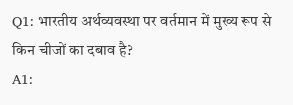Q1: भारतीय अर्थव्यवस्था पर वर्तमान में मुख्य रूप से किन चीजों का दबाव है?
A1: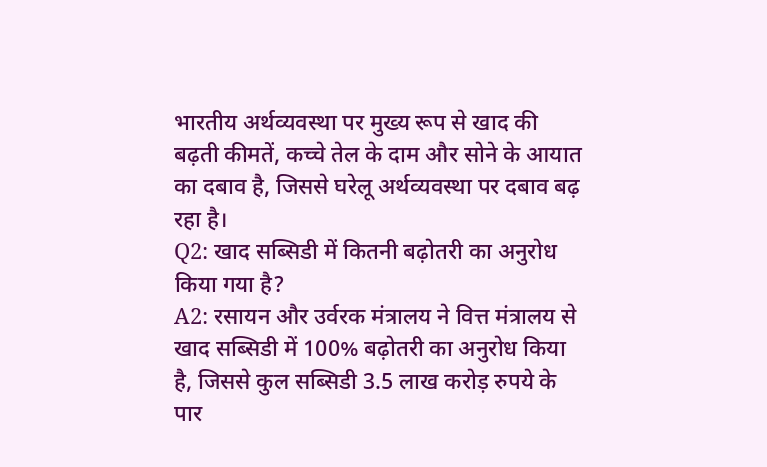भारतीय अर्थव्यवस्था पर मुख्य रूप से खाद की बढ़ती कीमतें, कच्चे तेल के दाम और सोने के आयात का दबाव है, जिससे घरेलू अर्थव्यवस्था पर दबाव बढ़ रहा है।
Q2: खाद सब्सिडी में कितनी बढ़ोतरी का अनुरोध किया गया है?
A2: रसायन और उर्वरक मंत्रालय ने वित्त मंत्रालय से खाद सब्सिडी में 100% बढ़ोतरी का अनुरोध किया है, जिससे कुल सब्सिडी 3.5 लाख करोड़ रुपये के पार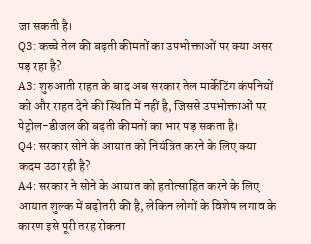जा सकती है।
Q3: कच्चे तेल की बढ़ती कीमतों का उपभोक्ताओं पर क्या असर पड़ रहा है?
A3: शुरुआती राहत के बाद अब सरकार तेल मार्केटिंग कंपनियों को और राहत देने की स्थिति में नहीं है, जिससे उपभोक्ताओं पर पेट्रोल-डीजल की बढ़ती कीमतों का भार पड़ सकता है।
Q4: सरकार सोने के आयात को नियंत्रित करने के लिए क्या कदम उठा रही है?
A4: सरकार ने सोने के आयात को हतोत्साहित करने के लिए आयात शुल्क में बढ़ोतरी की है, लेकिन लोगों के विशेष लगाव के कारण इसे पूरी तरह रोकना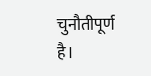चुनौतीपूर्ण है।